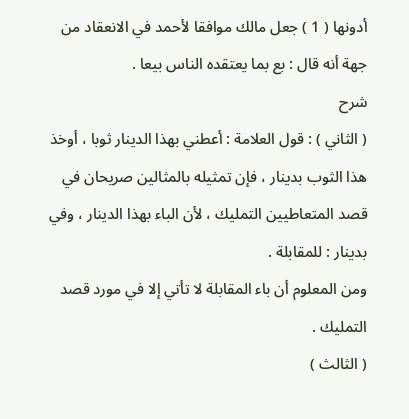أدونها ( 1 ) جعل مالك موافقا لأحمد في الانعقاد من جهة أنه قال : بع بما يعتقده الناس بيعا .
شرح
( الثاني ) : قول العلامة : أعطني بهذا الدينار ثوبا ، أوخذ هذا الثوب بدينار ، فإن تمثيله بالمثالين صريحان في قصد المتعاطيين التمليك ، لأن الباء بهذا الدينار ، وفي بدينار : للمقابلة .
ومن المعلوم أن باء المقابلة لا تأتي إلا في مورد قصد التمليك .
( الثالث )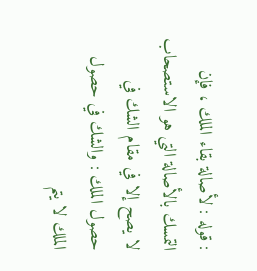: قوله : لأصالة بقاء الملك ، فإن التمسك بالأصالة التي هو الاستصحاب لا يصح إلا في مقام الشك في حصول الملك : والشك في حصول الملك لا يتم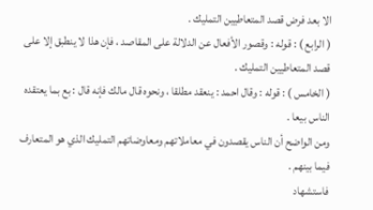الا بعد فرض قصد المتعاطيين التمليك .
( الرابع ) : قوله : وقصور الأفعال عن الدلالة على المقاصد ، فإن هذا لا ينطبق إلا على قصد المتعاطيين التمليك .
( الخامس ) : قوله : وقال احمد : ينعقد مطلقا ، ونحوه قال مالك فإنه قال : بع بما يعتقده الناس بيعا .
ومن الواضح أن الناس يقصدون في معاملاتهم ومعاوضاتهم التمليك الذي هو المتعارف فيما بينهم .
فاستشهاد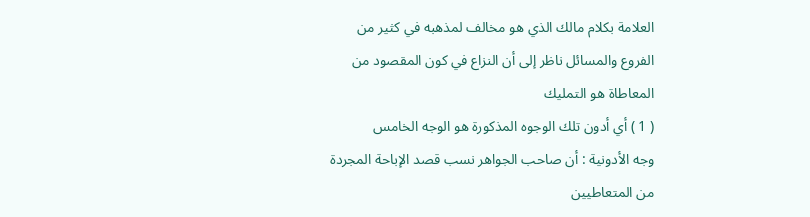العلامة بكلام مالك الذي هو مخالف لمذهبه في كثير من الفروع والمسائل ناظر إلى أن النزاع في كون المقصود من المعاطاة هو التمليك
( 1 ) أي أدون تلك الوجوه المذكورة هو الوجه الخامس
وجه الأدونية : أن صاحب الجواهر نسب قصد الإباحة المجردة من المتعاطيين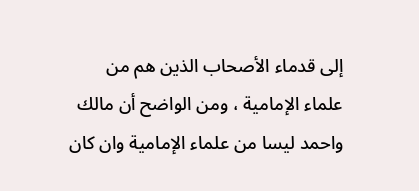إلى قدماء الأصحاب الذين هم من علماء الإمامية ، ومن الواضح أن مالك واحمد ليسا من علماء الإمامية وان كان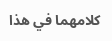كلامهما في هذا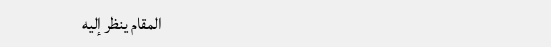المقام ينظر إليه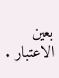بعين الاعتبار .